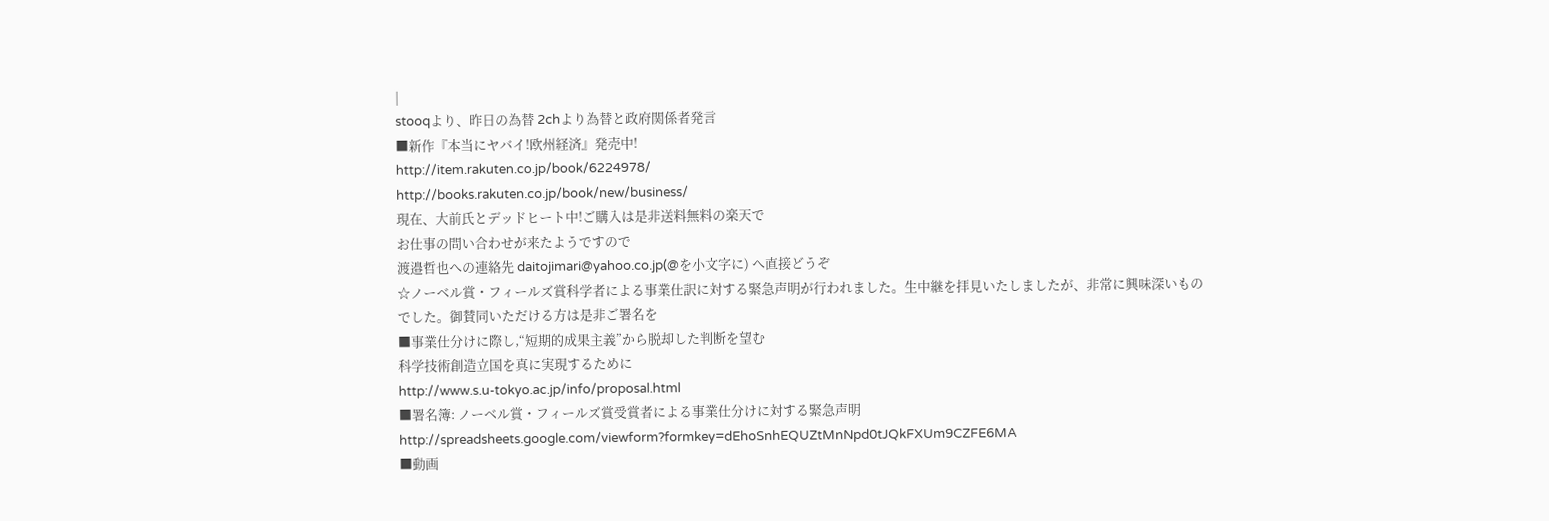|
stooqより、昨日の為替 2chより為替と政府関係者発言
■新作『本当にヤバイ!欧州経済』発売中!
http://item.rakuten.co.jp/book/6224978/
http://books.rakuten.co.jp/book/new/business/
現在、大前氏とデッドヒート中!ご購入は是非送料無料の楽天で
お仕事の問い合わせが来たようですので
渡邉哲也への連絡先 daitojimari@yahoo.co.jp(@を小文字に) へ直接どうぞ
☆ノーベル賞・フィールズ賞科学者による事業仕訳に対する緊急声明が行われました。生中継を拝見いたしましたが、非常に興味深いものでした。御賛同いただける方は是非ご署名を
■事業仕分けに際し,“短期的成果主義”から脱却した判断を望む
科学技術創造立国を真に実現するために
http://www.s.u-tokyo.ac.jp/info/proposal.html
■署名簿: ノーベル賞・フィールズ賞受賞者による事業仕分けに対する緊急声明
http://spreadsheets.google.com/viewform?formkey=dEhoSnhEQUZtMnNpd0tJQkFXUm9CZFE6MA
■動画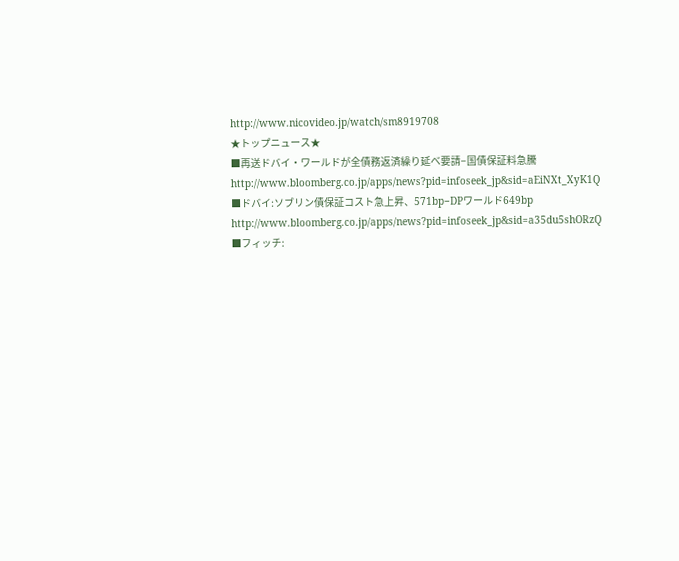http://www.nicovideo.jp/watch/sm8919708
★トップニュース★
■再送ドバイ・ワールドが全債務返済繰り延べ要請−国債保証料急騰
http://www.bloomberg.co.jp/apps/news?pid=infoseek_jp&sid=aEiNXt_XyK1Q
■ドバイ:ソブリン債保証コスト急上昇、571bp−DPワールド649bp
http://www.bloomberg.co.jp/apps/news?pid=infoseek_jp&sid=a35du5shORzQ
■フィッチ: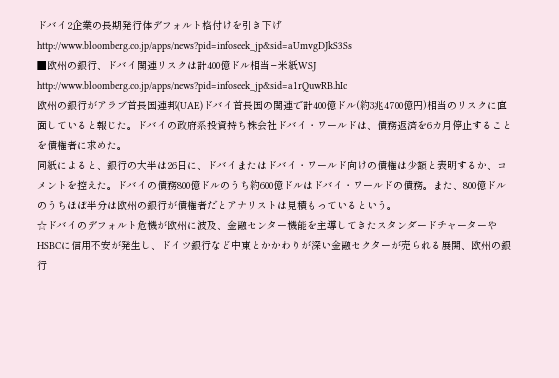ドバイ2企業の長期発行体デフォルト格付けを引き下げ
http://www.bloomberg.co.jp/apps/news?pid=infoseek_jp&sid=aUmvgDJkS3Ss
■欧州の銀行、ドバイ関連リスクは計400億ドル相当−米紙WSJ
http://www.bloomberg.co.jp/apps/news?pid=infoseek_jp&sid=a1rQuwRB.hIc
欧州の銀行がアラブ首長国連邦(UAE)ドバイ首長国の関連で計400億ドル(約3兆4700億円)相当のリスクに直面していると報じた。ドバイの政府系投資持ち株会社ドバイ・ワールドは、債務返済を6カ月停止することを債権者に求めた。
同紙によると、銀行の大半は26日に、ドバイまたはドバイ・ワールド向けの債権は少額と表明するか、コメントを控えた。ドバイの債務800億ドルのうち約600億ドルはドバイ・ワールドの債務。また、800億ドルのうちほぼ半分は欧州の銀行が債権者だとアナリストは見積もっているという。
☆ドバイのデフォルト危機が欧州に波及、金融センター機能を主導してきたスタンダードチャーターやHSBCに信用不安が発生し、ドイツ銀行など中東とかかわりが深い金融セクターが売られる展開、欧州の銀行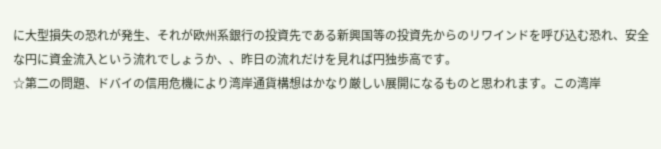に大型損失の恐れが発生、それが欧州系銀行の投資先である新興国等の投資先からのリワインドを呼び込む恐れ、安全な円に資金流入という流れでしょうか、、昨日の流れだけを見れば円独歩高です。
☆第二の問題、ドバイの信用危機により湾岸通貨構想はかなり厳しい展開になるものと思われます。この湾岸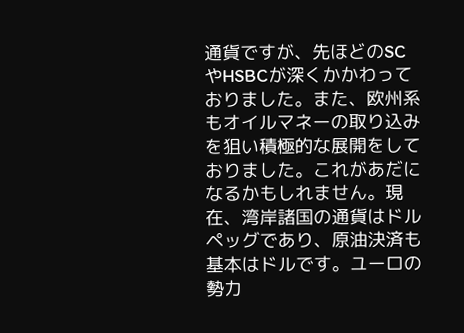通貨ですが、先ほどのSCやHSBCが深くかかわっておりました。また、欧州系もオイルマネーの取り込みを狙い積極的な展開をしておりました。これがあだになるかもしれません。現在、湾岸諸国の通貨はドルペッグであり、原油決済も基本はドルです。ユーロの勢力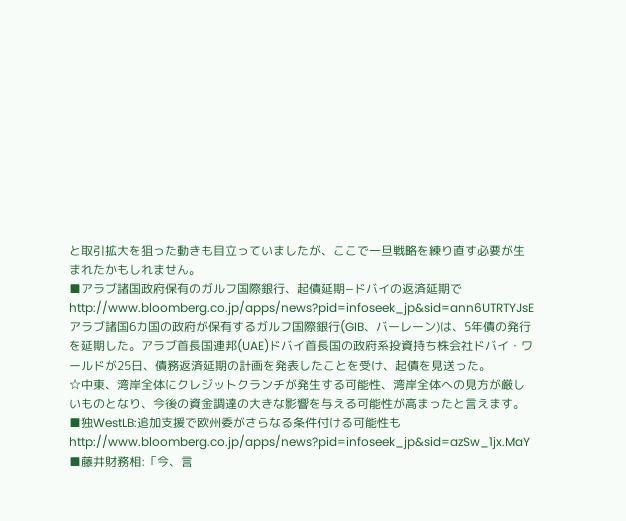と取引拡大を狙った動きも目立っていましたが、ここで一旦戦略を練り直す必要が生まれたかもしれません。
■アラブ諸国政府保有のガルフ国際銀行、起債延期−ドバイの返済延期で
http://www.bloomberg.co.jp/apps/news?pid=infoseek_jp&sid=ann6UTRTYJsE
アラブ諸国6カ国の政府が保有するガルフ国際銀行(GIB、バーレーン)は、5年債の発行を延期した。アラブ首長国連邦(UAE)ドバイ首長国の政府系投資持ち株会社ドバイ・ワールドが25日、債務返済延期の計画を発表したことを受け、起債を見送った。
☆中東、湾岸全体にクレジットクランチが発生する可能性、湾岸全体への見方が厳しいものとなり、今後の資金調達の大きな影響を与える可能性が高まったと言えます。
■独WestLB:追加支援で欧州委がさらなる条件付ける可能性も
http://www.bloomberg.co.jp/apps/news?pid=infoseek_jp&sid=azSw_1jx.MaY
■藤井財務相:「今、言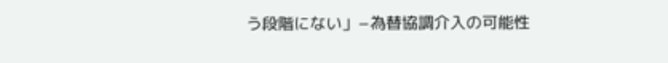う段階にない」−為替協調介入の可能性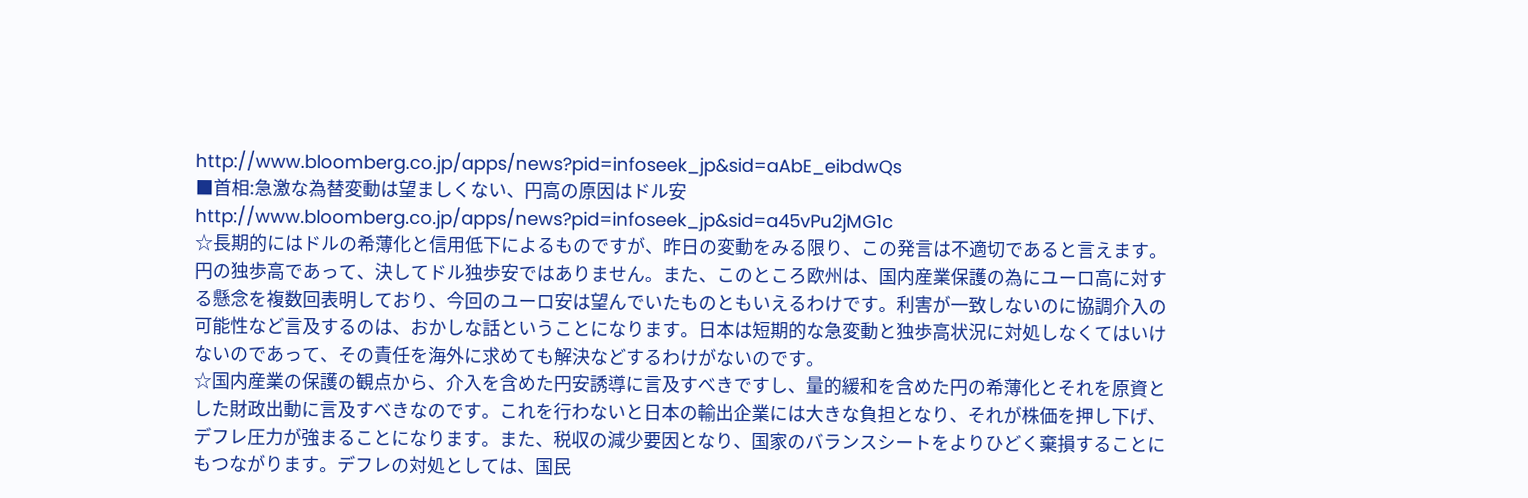http://www.bloomberg.co.jp/apps/news?pid=infoseek_jp&sid=aAbE_eibdwQs
■首相:急激な為替変動は望ましくない、円高の原因はドル安
http://www.bloomberg.co.jp/apps/news?pid=infoseek_jp&sid=a45vPu2jMG1c
☆長期的にはドルの希薄化と信用低下によるものですが、昨日の変動をみる限り、この発言は不適切であると言えます。円の独歩高であって、決してドル独歩安ではありません。また、このところ欧州は、国内産業保護の為にユーロ高に対する懸念を複数回表明しており、今回のユーロ安は望んでいたものともいえるわけです。利害が一致しないのに協調介入の可能性など言及するのは、おかしな話ということになります。日本は短期的な急変動と独歩高状況に対処しなくてはいけないのであって、その責任を海外に求めても解決などするわけがないのです。
☆国内産業の保護の観点から、介入を含めた円安誘導に言及すべきですし、量的緩和を含めた円の希薄化とそれを原資とした財政出動に言及すべきなのです。これを行わないと日本の輸出企業には大きな負担となり、それが株価を押し下げ、デフレ圧力が強まることになります。また、税収の減少要因となり、国家のバランスシートをよりひどく棄損することにもつながります。デフレの対処としては、国民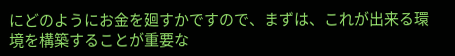にどのようにお金を廻すかですので、まずは、これが出来る環境を構築することが重要な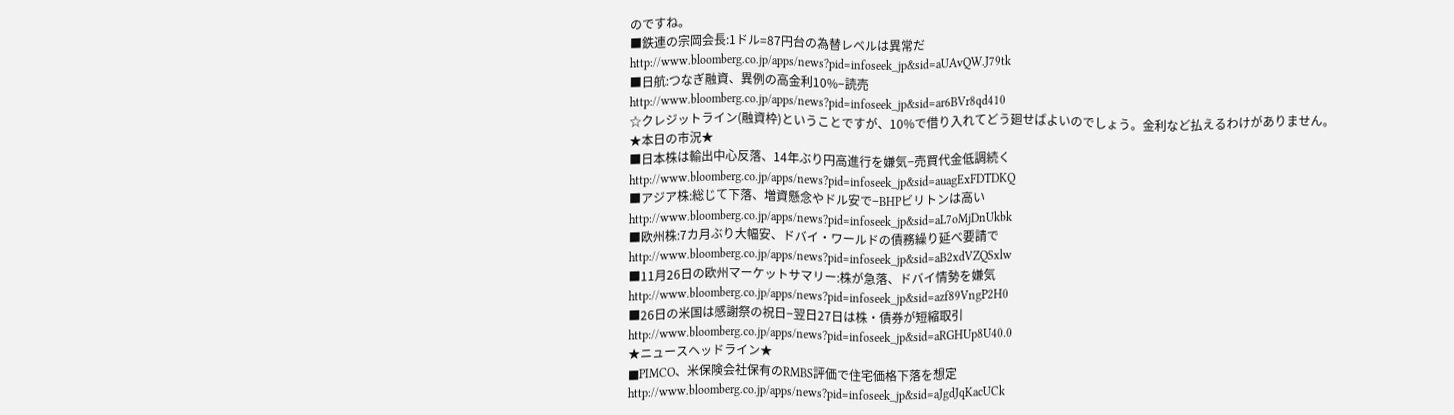のですね。
■鉄連の宗岡会長:1ドル=87円台の為替レベルは異常だ
http://www.bloomberg.co.jp/apps/news?pid=infoseek_jp&sid=aUAvQW.J79tk
■日航:つなぎ融資、異例の高金利10%−読売
http://www.bloomberg.co.jp/apps/news?pid=infoseek_jp&sid=ar6BVr8qd410
☆クレジットライン(融資枠)ということですが、10%で借り入れてどう廻せばよいのでしょう。金利など払えるわけがありません。
★本日の市況★
■日本株は輸出中心反落、14年ぶり円高進行を嫌気−売買代金低調続く
http://www.bloomberg.co.jp/apps/news?pid=infoseek_jp&sid=auagExFDTDKQ
■アジア株:総じて下落、増資懸念やドル安で−BHPビリトンは高い
http://www.bloomberg.co.jp/apps/news?pid=infoseek_jp&sid=aL7oMjDnUkbk
■欧州株:7カ月ぶり大幅安、ドバイ・ワールドの債務繰り延べ要請で
http://www.bloomberg.co.jp/apps/news?pid=infoseek_jp&sid=aB2xdVZQSxlw
■11月26日の欧州マーケットサマリー:株が急落、ドバイ情勢を嫌気
http://www.bloomberg.co.jp/apps/news?pid=infoseek_jp&sid=azf89VngP2H0
■26日の米国は感謝祭の祝日−翌日27日は株・債券が短縮取引
http://www.bloomberg.co.jp/apps/news?pid=infoseek_jp&sid=aRGHUp8U40.0
★ニュースヘッドライン★
■PIMCO、米保険会社保有のRMBS評価で住宅価格下落を想定
http://www.bloomberg.co.jp/apps/news?pid=infoseek_jp&sid=aJgdJqKacUCk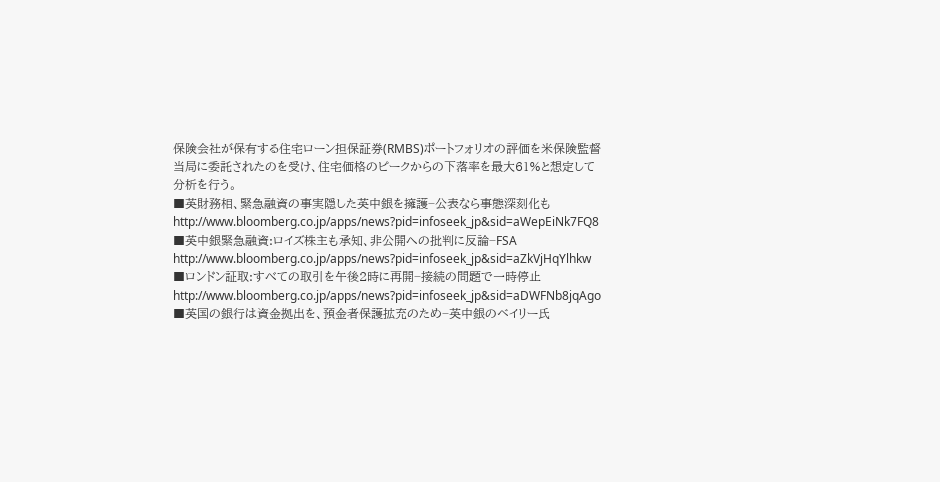保険会社が保有する住宅ローン担保証券(RMBS)ポートフォリオの評価を米保険監督当局に委託されたのを受け、住宅価格のピークからの下落率を最大61%と想定して分析を行う。
■英財務相、緊急融資の事実隠した英中銀を擁護−公表なら事態深刻化も
http://www.bloomberg.co.jp/apps/news?pid=infoseek_jp&sid=aWepEiNk7FQ8
■英中銀緊急融資:ロイズ株主も承知、非公開への批判に反論−FSA
http://www.bloomberg.co.jp/apps/news?pid=infoseek_jp&sid=aZkVjHqYlhkw
■ロンドン証取:すべての取引を午後2時に再開−接続の問題で一時停止
http://www.bloomberg.co.jp/apps/news?pid=infoseek_jp&sid=aDWFNb8jqAgo
■英国の銀行は資金拠出を、預金者保護拡充のため−英中銀のベイリー氏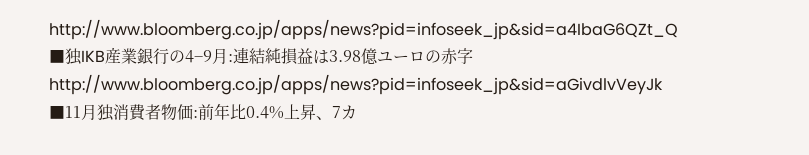http://www.bloomberg.co.jp/apps/news?pid=infoseek_jp&sid=a4IbaG6QZt_Q
■独IKB産業銀行の4−9月:連結純損益は3.98億ユーロの赤字
http://www.bloomberg.co.jp/apps/news?pid=infoseek_jp&sid=aGivdlvVeyJk
■11月独消費者物価:前年比0.4%上昇、7カ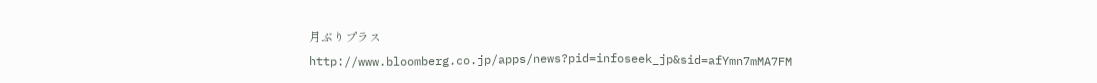月ぶりプラス
http://www.bloomberg.co.jp/apps/news?pid=infoseek_jp&sid=afYmn7mMA7FM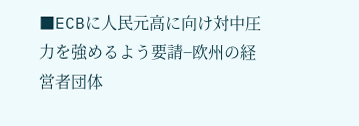■ECBに人民元高に向け対中圧力を強めるよう要請−欧州の経営者団体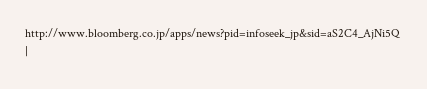http://www.bloomberg.co.jp/apps/news?pid=infoseek_jp&sid=aS2C4_AjNi5Q
|